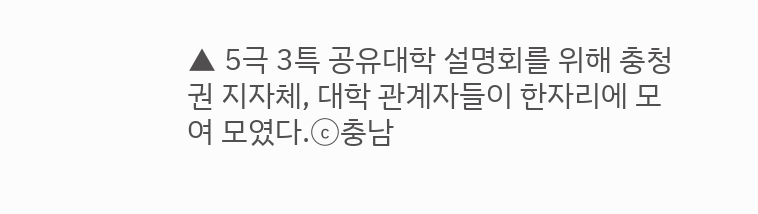▲ 5극 3특 공유대학 설명회를 위해 충청권 지자체, 대학 관계자들이 한자리에 모여 모였다.ⓒ충남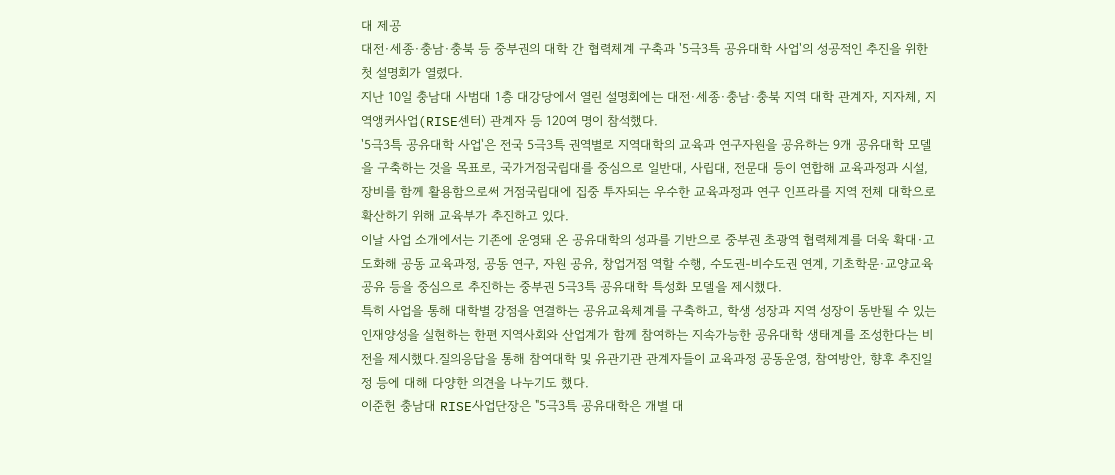대 제공
대전·세종·충남·충북 등 중부권의 대학 간 협력체계 구축과 '5극3특 공유대학 사업'의 성공적인 추진을 위한 첫 설명회가 열렸다.
지난 10일 충남대 사범대 1층 대강당에서 열린 설명회에는 대전·세종·충남·충북 지역 대학 관계자, 지자체, 지역앵커사업(RISE센터) 관계자 등 120여 명이 참석했다.
'5극3특 공유대학 사업'은 전국 5극3특 권역별로 지역대학의 교육과 연구자원을 공유하는 9개 공유대학 모델을 구축하는 것을 목표로, 국가거점국립대를 중심으로 일반대, 사립대, 전문대 등이 연합해 교육과정과 시설, 장비를 함께 활용함으로써 거점국립대에 집중 투자되는 우수한 교육과정과 연구 인프라를 지역 전체 대학으로 확산하기 위해 교육부가 추진하고 있다.
이날 사업 소개에서는 기존에 운영돼 온 공유대학의 성과를 기반으로 중부권 초광역 협력체계를 더욱 확대·고도화해 공동 교육과정, 공동 연구, 자원 공유, 창업거점 역할 수행, 수도권-비수도권 연계, 기초학문·교양교육 공유 등을 중심으로 추진하는 중부권 5극3특 공유대학 특성화 모델을 제시했다.
특히 사업을 통해 대학별 강점을 연결하는 공유교육체계를 구축하고, 학생 성장과 지역 성장이 동반될 수 있는 인재양성을 실현하는 한편 지역사회와 산업계가 함께 참여하는 지속가능한 공유대학 생태계를 조성한다는 비전을 제시했다.질의응답을 통해 참여대학 및 유관기관 관계자들이 교육과정 공동운영, 참여방안, 향후 추진일정 등에 대해 다양한 의견을 나누기도 했다.
이준헌 충남대 RISE사업단장은 "5극3특 공유대학은 개별 대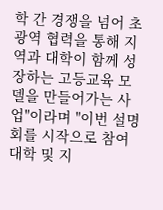학 간 경쟁을 넘어 초광역 협력을 통해 지역과 대학이 함께 성장하는 고등교육 모델을 만들어가는 사업"이라며 "이번 설명회를 시작으로 참여대학 및 지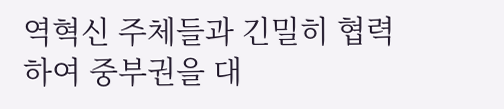역혁신 주체들과 긴밀히 협력하여 중부권을 대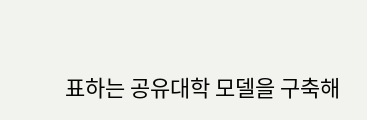표하는 공유대학 모델을 구축해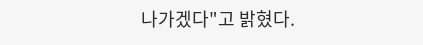나가겠다"고 밝혔다.